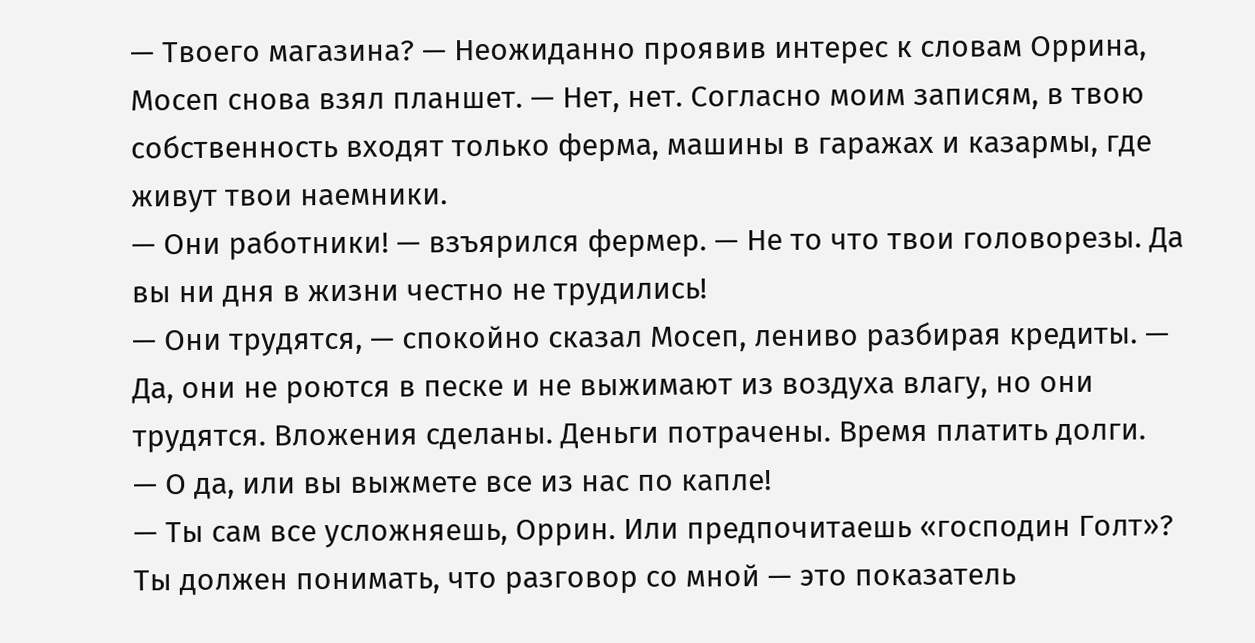— Твоего магазина? — Неожиданно проявив интерес к словам Оррина, Мосеп снова взял планшет. — Нет, нет. Согласно моим записям, в твою собственность входят только ферма, машины в гаражах и казармы, где живут твои наемники.
— Они работники! — взъярился фермер. — Не то что твои головорезы. Да вы ни дня в жизни честно не трудились!
— Они трудятся, — спокойно сказал Мосеп, лениво разбирая кредиты. — Да, они не роются в песке и не выжимают из воздуха влагу, но они трудятся. Вложения сделаны. Деньги потрачены. Время платить долги.
— О да, или вы выжмете все из нас по капле!
— Ты сам все усложняешь, Оррин. Или предпочитаешь «господин Голт»? Ты должен понимать, что разговор со мной — это показатель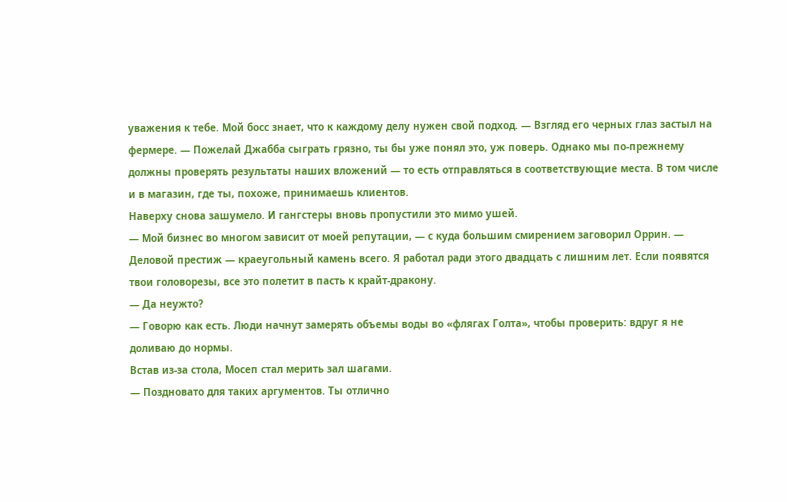уважения к тебе. Мой босс знает, что к каждому делу нужен свой подход. — Взгляд его черных глаз застыл на фермере. — Пожелай Джабба сыграть грязно, ты бы уже понял это, уж поверь. Однако мы по-прежнему должны проверять результаты наших вложений — то есть отправляться в соответствующие места. В том числе и в магазин, где ты, похоже, принимаешь клиентов.
Наверху снова зашумело. И гангстеры вновь пропустили это мимо ушей.
— Мой бизнес во многом зависит от моей репутации, — с куда большим смирением заговорил Оррин. — Деловой престиж — краеугольный камень всего. Я работал ради этого двадцать с лишним лет. Если появятся твои головорезы, все это полетит в пасть к крайт-дракону.
— Да неужто?
— Говорю как есть. Люди начнут замерять объемы воды во «флягах Голта», чтобы проверить: вдруг я не доливаю до нормы.
Встав из-за стола, Мосеп стал мерить зал шагами.
— Поздновато для таких аргументов. Ты отлично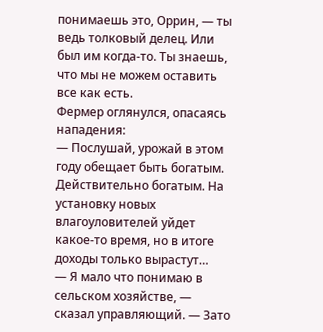понимаешь это, Оррин, — ты ведь толковый делец. Или был им когда-то. Ты знаешь, что мы не можем оставить все как есть.
Фермер оглянулся, опасаясь нападения:
— Послушай, урожай в этом году обещает быть богатым. Действительно богатым. На установку новых влагоуловителей уйдет какое-то время, но в итоге доходы только вырастут…
— Я мало что понимаю в сельском хозяйстве, — сказал управляющий. — Зато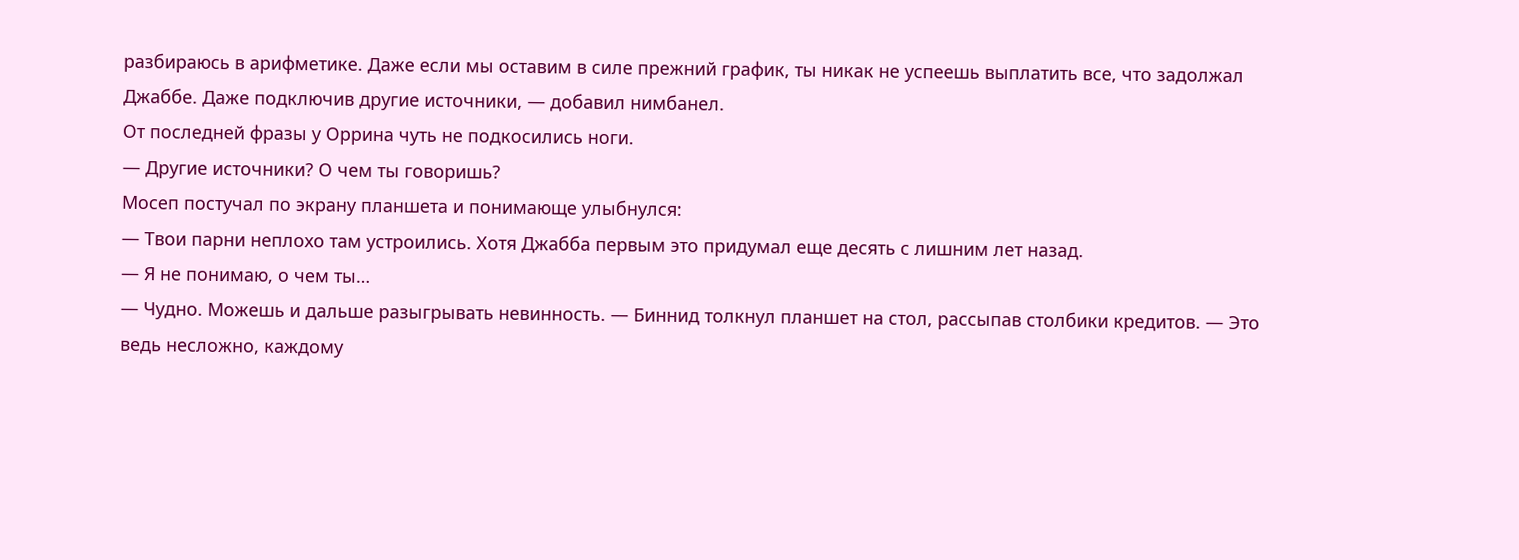разбираюсь в арифметике. Даже если мы оставим в силе прежний график, ты никак не успеешь выплатить все, что задолжал Джаббе. Даже подключив другие источники, — добавил нимбанел.
От последней фразы у Оррина чуть не подкосились ноги.
— Другие источники? О чем ты говоришь?
Мосеп постучал по экрану планшета и понимающе улыбнулся:
— Твои парни неплохо там устроились. Хотя Джабба первым это придумал еще десять с лишним лет назад.
— Я не понимаю, о чем ты…
— Чудно. Можешь и дальше разыгрывать невинность. — Биннид толкнул планшет на стол, рассыпав столбики кредитов. — Это ведь несложно, каждому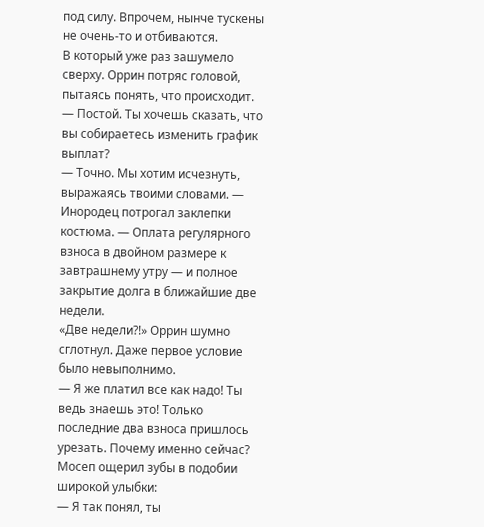под силу. Впрочем, нынче тускены не очень-то и отбиваются.
В который уже раз зашумело сверху. Оррин потряс головой, пытаясь понять, что происходит.
— Постой. Ты хочешь сказать, что вы собираетесь изменить график выплат?
— Точно. Мы хотим исчезнуть, выражаясь твоими словами. — Инородец потрогал заклепки костюма. — Оплата регулярного взноса в двойном размере к завтрашнему утру — и полное закрытие долга в ближайшие две недели.
«Две недели?!» Оррин шумно сглотнул. Даже первое условие было невыполнимо.
— Я же платил все как надо! Ты ведь знаешь это! Только последние два взноса пришлось урезать. Почему именно сейчас?
Мосеп ощерил зубы в подобии широкой улыбки:
— Я так понял, ты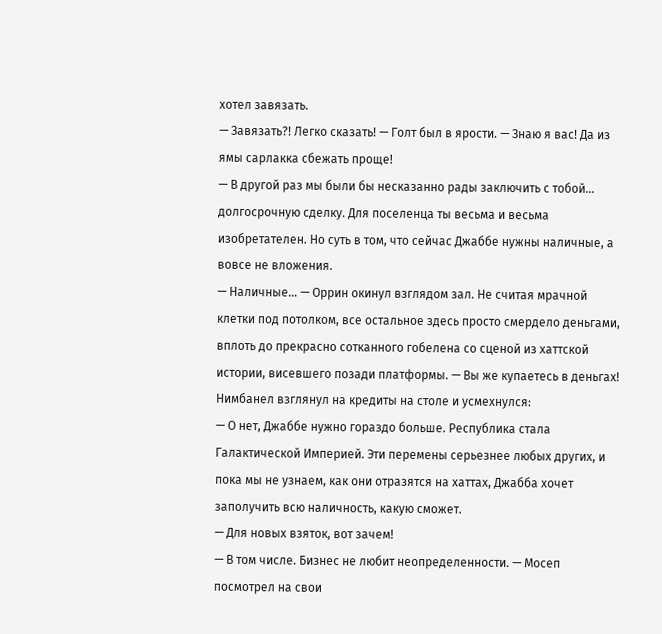хотел завязать.
— Завязать?! Легко сказать! — Голт был в ярости. — Знаю я вас! Да из ямы сарлакка сбежать проще!
— В другой раз мы были бы несказанно рады заключить с тобой… долгосрочную сделку. Для поселенца ты весьма и весьма изобретателен. Но суть в том, что сейчас Джаббе нужны наличные, а вовсе не вложения.
— Наличные… — Оррин окинул взглядом зал. Не считая мрачной клетки под потолком, все остальное здесь просто смердело деньгами, вплоть до прекрасно сотканного гобелена со сценой из хаттской истории, висевшего позади платформы. — Вы же купаетесь в деньгах!
Нимбанел взглянул на кредиты на столе и усмехнулся:
— О нет, Джаббе нужно гораздо больше. Республика стала Галактической Империей. Эти перемены серьезнее любых других, и пока мы не узнаем, как они отразятся на хаттах, Джабба хочет заполучить всю наличность, какую сможет.
— Для новых взяток, вот зачем!
— В том числе. Бизнес не любит неопределенности. — Мосеп посмотрел на свои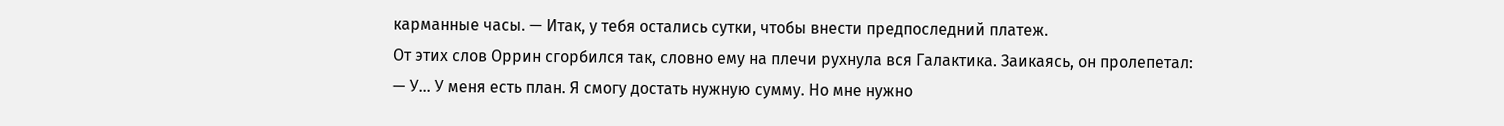карманные часы. — Итак, у тебя остались сутки, чтобы внести предпоследний платеж.
От этих слов Оррин сгорбился так, словно ему на плечи рухнула вся Галактика. Заикаясь, он пролепетал:
— У… У меня есть план. Я смогу достать нужную сумму. Но мне нужно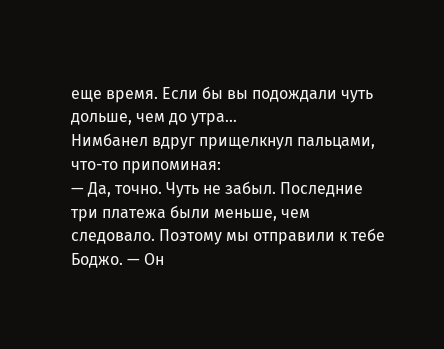еще время. Если бы вы подождали чуть дольше, чем до утра…
Нимбанел вдруг прищелкнул пальцами, что-то припоминая:
— Да, точно. Чуть не забыл. Последние три платежа были меньше, чем следовало. Поэтому мы отправили к тебе Боджо. — Он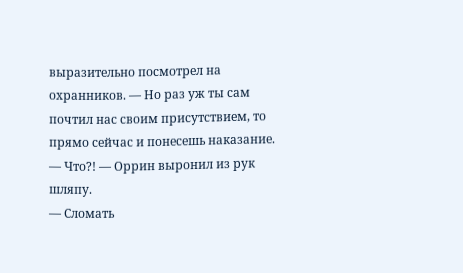выразительно посмотрел на охранников. — Но раз уж ты сам почтил нас своим присутствием, то прямо сейчас и понесешь наказание.
— Что?! — Оррин выронил из рук шляпу.
— Сломать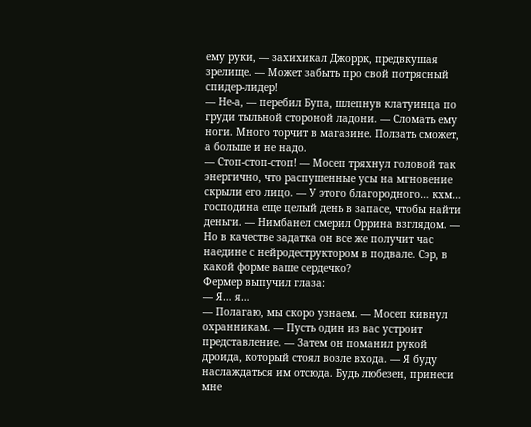ему руки, — захихикал Джоррк, предвкушая зрелище. — Может забыть про свой потрясный спидер-лидер!
— Не-а, — перебил Бупа, шлепнув клатуинца по груди тыльной стороной ладони. — Сломать ему ноги. Много торчит в магазине. Ползать сможет, а больше и не надо.
— Стоп-стоп-стоп! — Мосеп тряхнул головой так энергично, что распушенные усы на мгновение скрыли его лицо. — У этого благородного… кхм… господина еще целый день в запасе, чтобы найти деньги. — Нимбанел смерил Оррина взглядом. — Но в качестве задатка он все же получит час наедине с нейродеструктором в подвале. Сэр, в какой форме ваше сердечко?
Фермер выпучил глаза:
— Я… я…
— Полагаю, мы скоро узнаем. — Мосеп кивнул охранникам. — Пусть один из вас устроит представление. — Затем он поманил рукой дроида, который стоял возле входа. — Я буду наслаждаться им отсюда. Будь любезен, принеси мне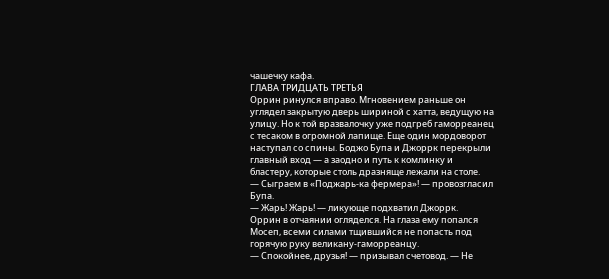чашечку кафа.
ГЛАВА ТРИДЦАТЬ ТРЕТЬЯ
Оррин ринулся вправо. Мгновением раньше он углядел закрытую дверь шириной с хатта, ведущую на улицу. Но к той вразвалочку уже подгреб гаморреанец с тесаком в огромной лапище. Еще один мордоворот наступал со спины. Боджо Бупа и Джоррк перекрыли главный вход — а заодно и путь к комлинку и бластеру, которые столь дразняще лежали на столе.
— Сыграем в «Поджарь-ка фермера»! — провозгласил Бупа.
— Жарь! Жарь! — ликующе подхватил Джоррк.
Оррин в отчаянии огляделся. На глаза ему попался Мосеп, всеми силами тщившийся не попасть под горячую руку великану-гаморреанцу.
— Спокойнее, друзья! — призывал счетовод. — Не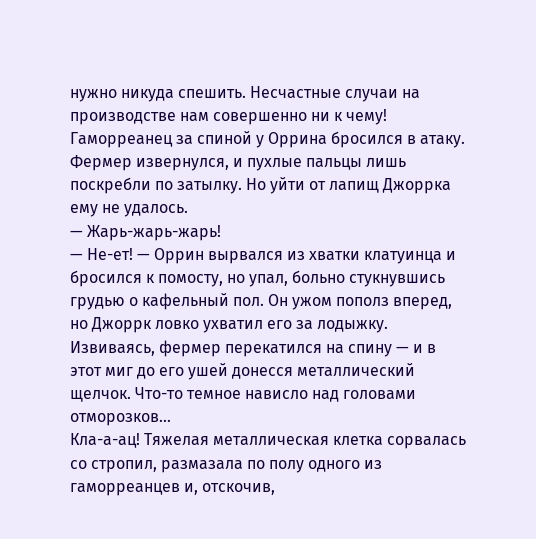нужно никуда спешить. Несчастные случаи на производстве нам совершенно ни к чему!
Гаморреанец за спиной у Оррина бросился в атаку. Фермер извернулся, и пухлые пальцы лишь поскребли по затылку. Но уйти от лапищ Джоррка ему не удалось.
— Жарь-жарь-жарь!
— Не-ет! — Оррин вырвался из хватки клатуинца и бросился к помосту, но упал, больно стукнувшись грудью о кафельный пол. Он ужом пополз вперед, но Джоррк ловко ухватил его за лодыжку. Извиваясь, фермер перекатился на спину — и в этот миг до его ушей донесся металлический щелчок. Что-то темное нависло над головами отморозков…
Кла-а-ац! Тяжелая металлическая клетка сорвалась со стропил, размазала по полу одного из гаморреанцев и, отскочив,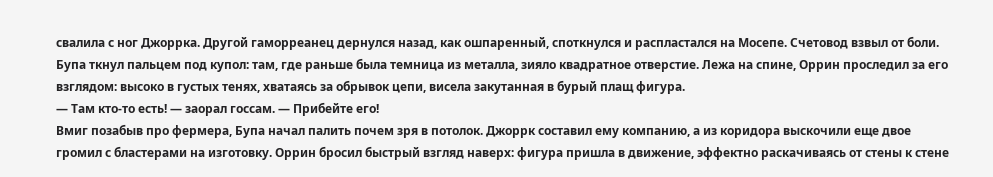свалила с ног Джоррка. Другой гаморреанец дернулся назад, как ошпаренный, споткнулся и распластался на Мосепе. Счетовод взвыл от боли.
Бупа ткнул пальцем под купол: там, где раньше была темница из металла, зияло квадратное отверстие. Лежа на спине, Оррин проследил за его взглядом: высоко в густых тенях, хватаясь за обрывок цепи, висела закутанная в бурый плащ фигура.
— Там кто-то есть! — заорал госсам. — Прибейте его!
Вмиг позабыв про фермера, Бупа начал палить почем зря в потолок. Джоррк составил ему компанию, а из коридора выскочили еще двое громил с бластерами на изготовку. Оррин бросил быстрый взгляд наверх: фигура пришла в движение, эффектно раскачиваясь от стены к стене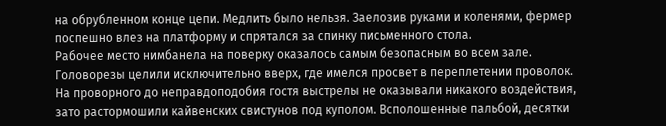на обрубленном конце цепи. Медлить было нельзя. Заелозив руками и коленями, фермер поспешно влез на платформу и спрятался за спинку письменного стола.
Рабочее место нимбанела на поверку оказалось самым безопасным во всем зале. Головорезы целили исключительно вверх, где имелся просвет в переплетении проволок. На проворного до неправдоподобия гостя выстрелы не оказывали никакого воздействия, зато растормошили кайвенских свистунов под куполом. Всполошенные пальбой, десятки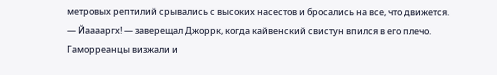метровых рептилий срывались с высоких насестов и бросались на все, что движется.
— Йааааргх! — заверещал Джоррк, когда кайвенский свистун впился в его плечо.
Гаморреанцы визжали и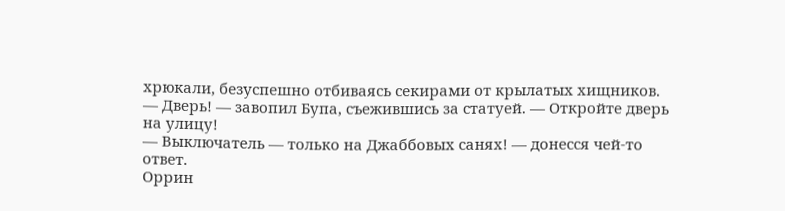хрюкали, безуспешно отбиваясь секирами от крылатых хищников.
— Дверь! — завопил Бупа, съежившись за статуей. — Откройте дверь на улицу!
— Выключатель — только на Джаббовых санях! — донесся чей-то ответ.
Оррин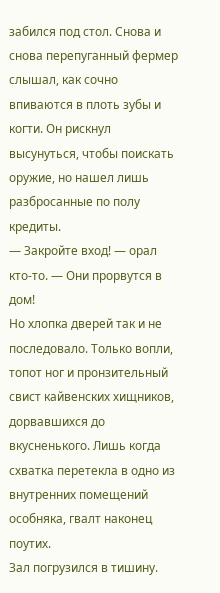забился под стол. Снова и снова перепуганный фермер слышал, как сочно впиваются в плоть зубы и когти. Он рискнул высунуться, чтобы поискать оружие, но нашел лишь разбросанные по полу кредиты.
— Закройте вход! — орал кто-то. — Они прорвутся в дом!
Но хлопка дверей так и не последовало. Только вопли, топот ног и пронзительный свист кайвенских хищников, дорвавшихся до вкусненького. Лишь когда схватка перетекла в одно из внутренних помещений особняка, гвалт наконец поутих.
Зал погрузился в тишину.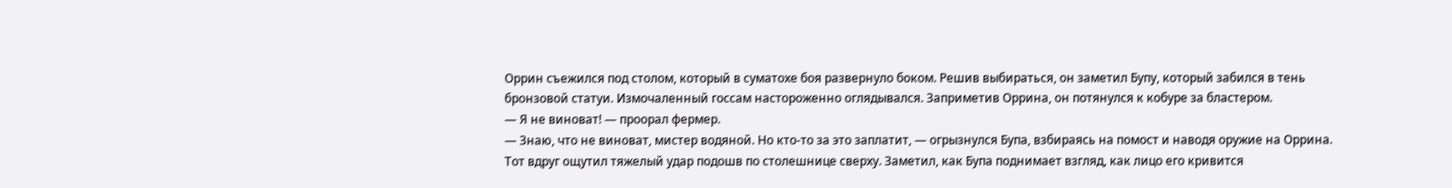Оррин съежился под столом, который в суматохе боя развернуло боком. Решив выбираться, он заметил Бупу, который забился в тень бронзовой статуи. Измочаленный госсам настороженно оглядывался. Заприметив Оррина, он потянулся к кобуре за бластером.
— Я не виноват! — проорал фермер.
— Знаю, что не виноват, мистер водяной. Но кто-то за это заплатит, — огрызнулся Бупа, взбираясь на помост и наводя оружие на Оррина.
Тот вдруг ощутил тяжелый удар подошв по столешнице сверху. Заметил, как Бупа поднимает взгляд, как лицо его кривится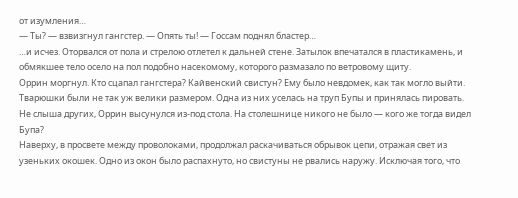от изумления…
— Ты? — взвизгнул гангстер. — Опять ты! — Госсам поднял бластер…
…и исчез. Оторвался от пола и стрелою отлетел к дальней стене. Затылок впечатался в пластикамень, и обмякшее тело осело на пол подобно насекомому, которого размазало по ветровому щиту.
Оррин моргнул. Кто сцапал гангстера? Кайвенский свистун? Ему было невдомек, как так могло выйти. Тварюшки были не так уж велики размером. Одна из них уселась на труп Бупы и принялась пировать. Не слыша других, Оррин высунулся из-под стола. На столешнице никого не было — кого же тогда видел Бупа?
Наверху, в просвете между проволоками, продолжал раскачиваться обрывок цепи, отражая свет из узеньких окошек. Одно из окон было распахнуто, но свистуны не рвались наружу. Исключая того, что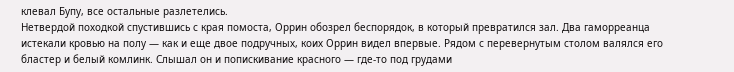клевал Бупу, все остальные разлетелись.
Нетвердой походкой спустившись с края помоста, Оррин обозрел беспорядок, в который превратился зал. Два гаморреанца истекали кровью на полу — как и еще двое подручных, коих Оррин видел впервые. Рядом с перевернутым столом валялся его бластер и белый комлинк. Слышал он и попискивание красного — где-то под грудами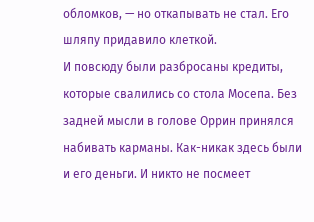обломков, — но откапывать не стал. Его шляпу придавило клеткой.
И повсюду были разбросаны кредиты, которые свалились со стола Мосепа. Без задней мысли в голове Оррин принялся набивать карманы. Как-никак здесь были и его деньги. И никто не посмеет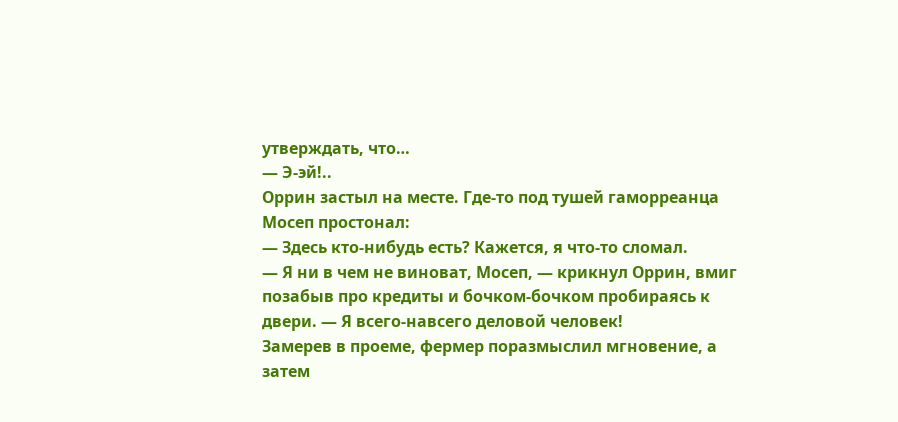утверждать, что…
— Э-эй!..
Оррин застыл на месте. Где-то под тушей гаморреанца Мосеп простонал:
— Здесь кто-нибудь есть? Кажется, я что-то сломал.
— Я ни в чем не виноват, Мосеп, — крикнул Оррин, вмиг позабыв про кредиты и бочком-бочком пробираясь к двери. — Я всего-навсего деловой человек!
Замерев в проеме, фермер поразмыслил мгновение, а затем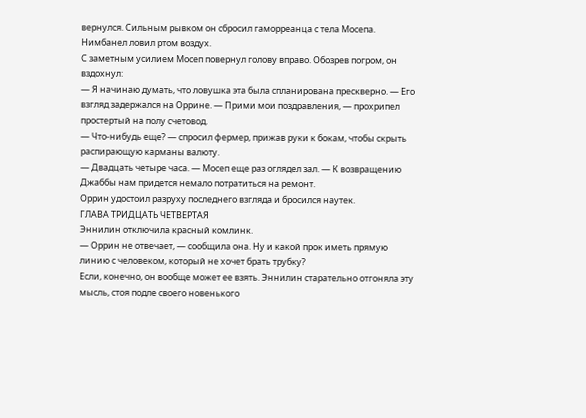вернулся. Сильным рывком он сбросил гаморреанца с тела Мосепа. Нимбанел ловил ртом воздух.
С заметным усилием Мосеп повернул голову вправо. Обозрев погром, он вздохнул:
— Я начинаю думать, что ловушка эта была спланирована прескверно. — Его взгляд задержался на Оррине. — Прими мои поздравления, — прохрипел простертый на полу счетовод.
— Что-нибудь еще? — спросил фермер, прижав руки к бокам, чтобы скрыть распирающую карманы валюту.
— Двадцать четыре часа. — Мосеп еще раз оглядел зал. — К возвращению Джаббы нам придется немало потратиться на ремонт.
Оррин удостоил разруху последнего взгляда и бросился наутек.
ГЛАВА ТРИДЦАТЬ ЧЕТВЕРТАЯ
Эннилин отключила красный комлинк.
— Оррин не отвечает, — сообщила она. Ну и какой прок иметь прямую линию с человеком, который не хочет брать трубку?
Если, конечно, он вообще может ее взять. Эннилин старательно отгоняла эту мысль, стоя подле своего новенького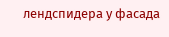лендспидера у фасада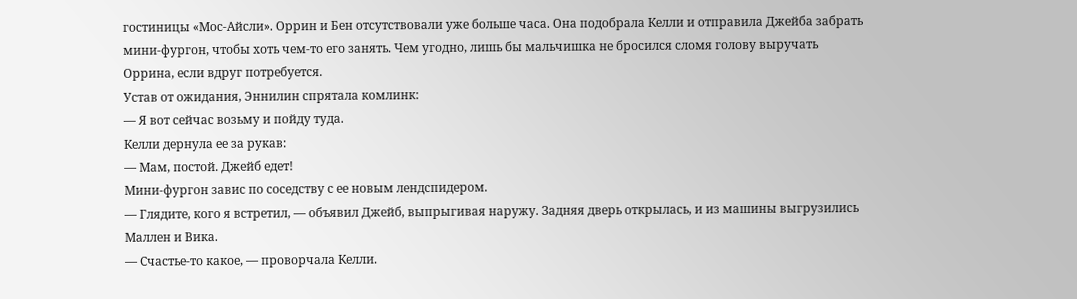гостиницы «Мос-Айсли». Оррин и Бен отсутствовали уже больше часа. Она подобрала Келли и отправила Джейба забрать мини-фургон, чтобы хоть чем-то его занять. Чем угодно, лишь бы мальчишка не бросился сломя голову выручать Оррина, если вдруг потребуется.
Устав от ожидания, Эннилин спрятала комлинк:
— Я вот сейчас возьму и пойду туда.
Келли дернула ее за рукав:
— Мам, постой. Джейб едет!
Мини-фургон завис по соседству с ее новым лендспидером.
— Глядите, кого я встретил, — объявил Джейб, выпрыгивая наружу. Задняя дверь открылась, и из машины выгрузились Маллен и Вика.
— Счастье-то какое, — проворчала Келли.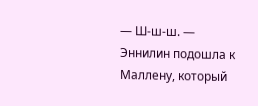— Ш-ш-ш. — Эннилин подошла к Маллену, который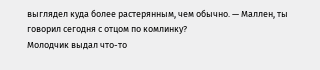выглядел куда более растерянным, чем обычно. — Маллен, ты говорил сегодня с отцом по комлинку?
Молодчик выдал что-то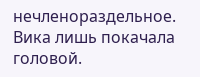нечленораздельное. Вика лишь покачала головой.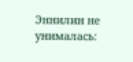Эннилин не унималась: